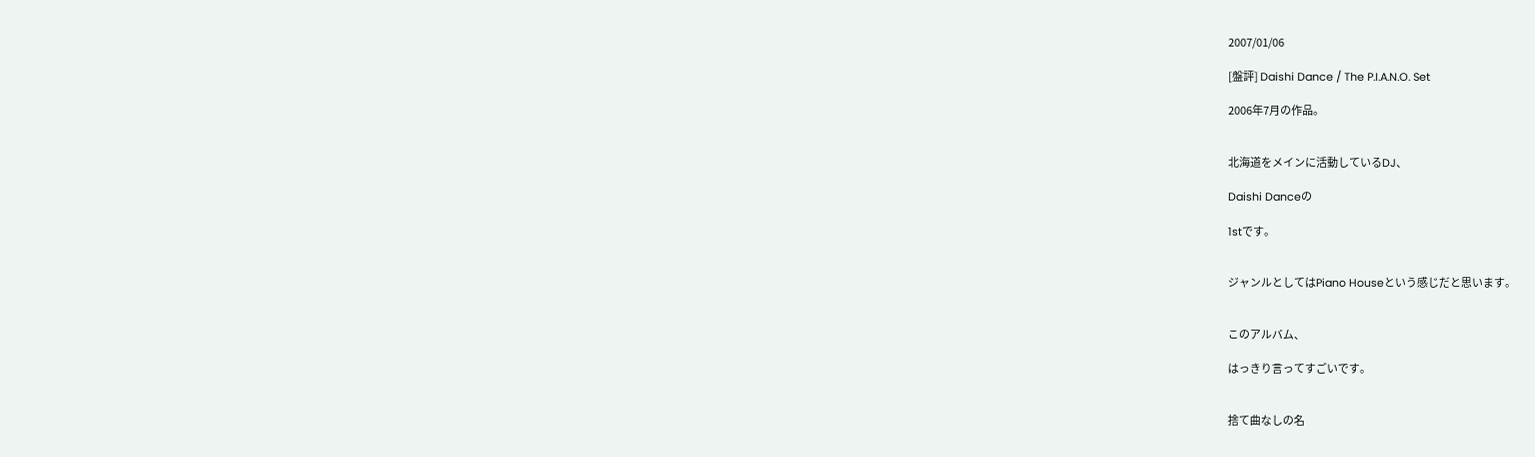2007/01/06

[盤評] Daishi Dance / The P.I.A.N.O. Set

2006年7月の作品。


北海道をメインに活動しているDJ、

Daishi Danceの

1stです。


ジャンルとしてはPiano Houseという感じだと思います。


このアルバム、

はっきり言ってすごいです。


捨て曲なしの名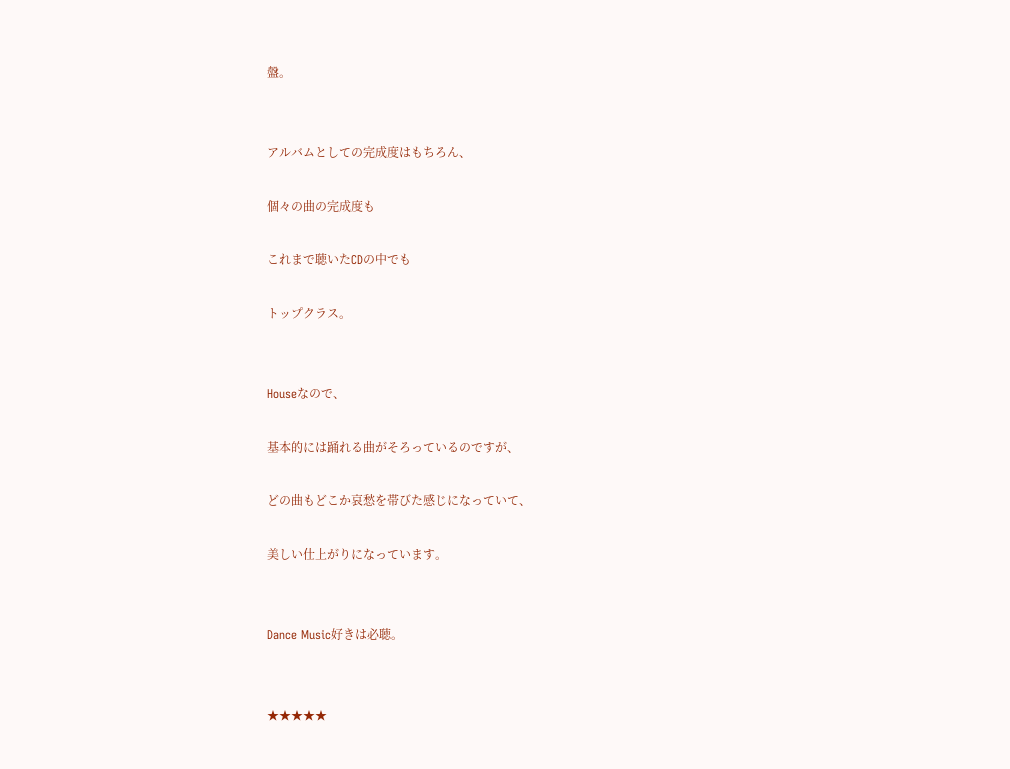盤。


アルバムとしての完成度はもちろん、

個々の曲の完成度も

これまで聴いたCDの中でも

トップクラス。


Houseなので、

基本的には踊れる曲がそろっているのですが、

どの曲もどこか哀愁を帯びた感じになっていて、

美しい仕上がりになっています。


Dance Music好きは必聴。


★★★★★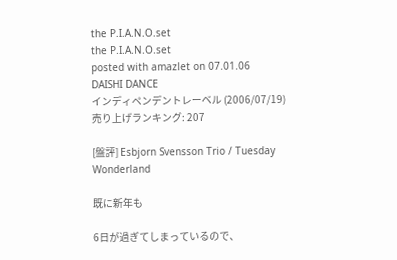the P.I.A.N.O.set
the P.I.A.N.O.set
posted with amazlet on 07.01.06
DAISHI DANCE
インディペンデントレーベル (2006/07/19)
売り上げランキング: 207

[盤評] Esbjorn Svensson Trio / Tuesday Wonderland

既に新年も

6日が過ぎてしまっているので、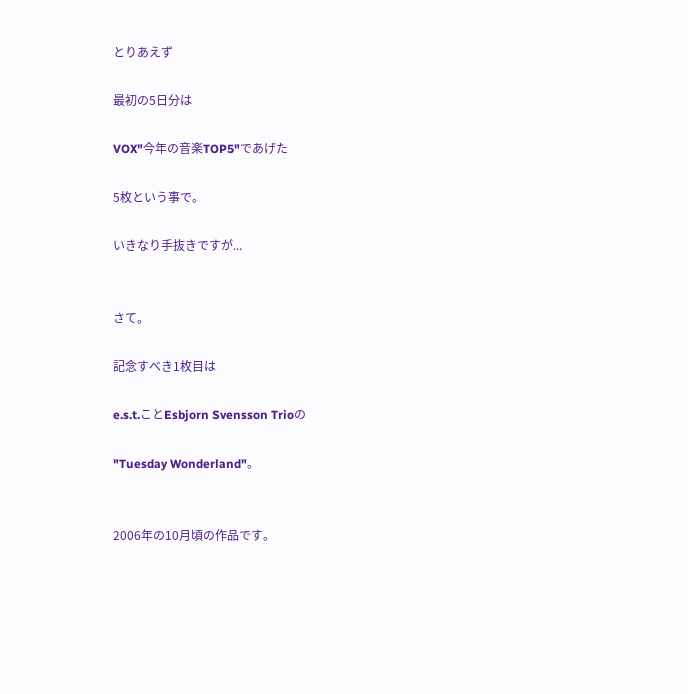とりあえず

最初の5日分は

VOX"今年の音楽TOP5"であげた

5枚という事で。

いきなり手抜きですが...


さて。

記念すべき1枚目は

e.s.t.ことEsbjorn Svensson Trioの

"Tuesday Wonderland"。


2006年の10月頃の作品です。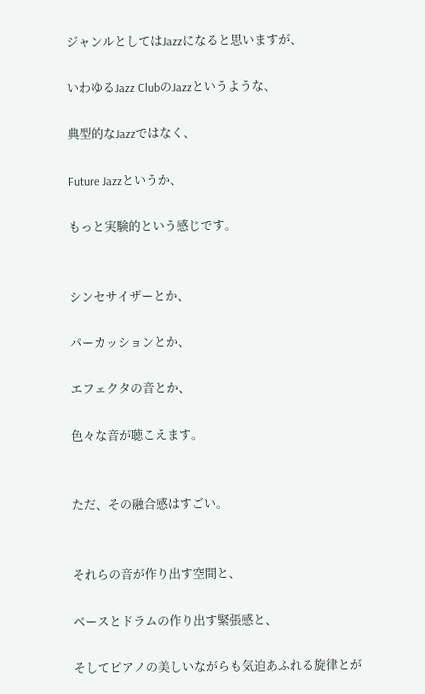ジャンルとしてはJazzになると思いますが、

いわゆるJazz ClubのJazzというような、

典型的なJazzではなく、

Future Jazzというか、

もっと実験的という感じです。


シンセサイザーとか、

パーカッションとか、

エフェクタの音とか、

色々な音が聴こえます。


ただ、その融合感はすごい。


それらの音が作り出す空間と、

ベースとドラムの作り出す緊張感と、

そしてピアノの美しいながらも気迫あふれる旋律とが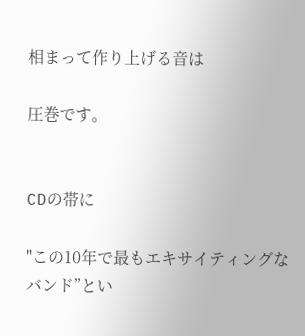相まって作り上げる音は

圧巻です。


CDの帯に

"この10年で最もエキサイティングなバンド”とい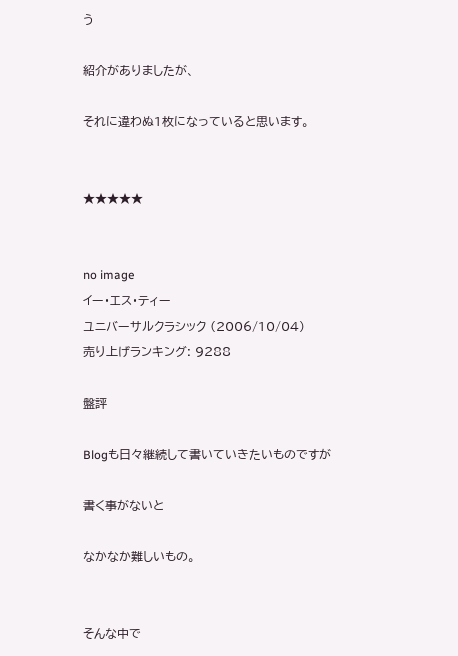う

紹介がありましたが、

それに違わぬ1枚になっていると思います。


★★★★★


no image
イー・エス・ティー
ユニバーサルクラシック (2006/10/04)
売り上げランキング: 9288

盤評

Blogも日々継続して書いていきたいものですが

書く事がないと

なかなか難しいもの。


そんな中で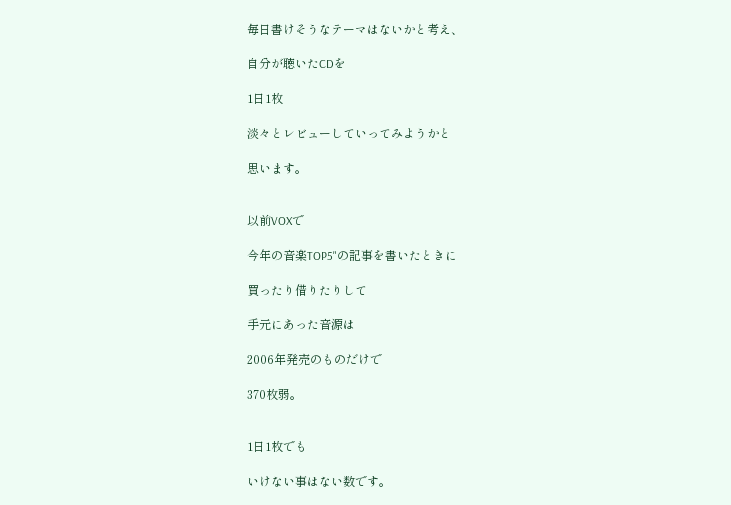毎日書けそうなテーマはないかと考え、

自分が聴いたCDを

1日1枚

淡々とレビューしていってみようかと

思います。


以前VOXで

今年の音楽TOP5"の記事を書いたときに

買ったり借りたりして

手元にあった音源は

2006年発売のものだけで

370枚弱。


1日1枚でも

いけない事はない数です。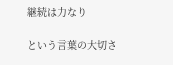継続は力なり

という言葉の大切さ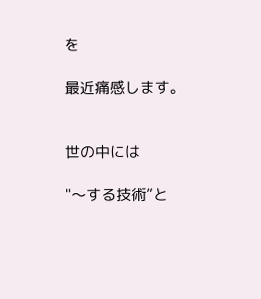を

最近痛感します。


世の中には

"〜する技術”と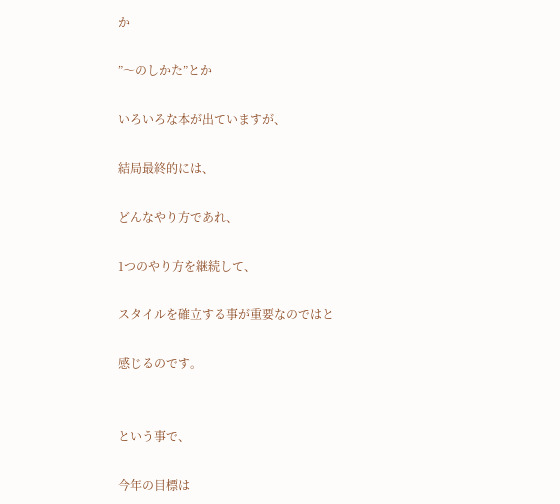か

”〜のしかた”とか

いろいろな本が出ていますが、

結局最終的には、

どんなやり方であれ、

1つのやり方を継続して、

スタイルを確立する事が重要なのではと

感じるのです。


という事で、

今年の目標は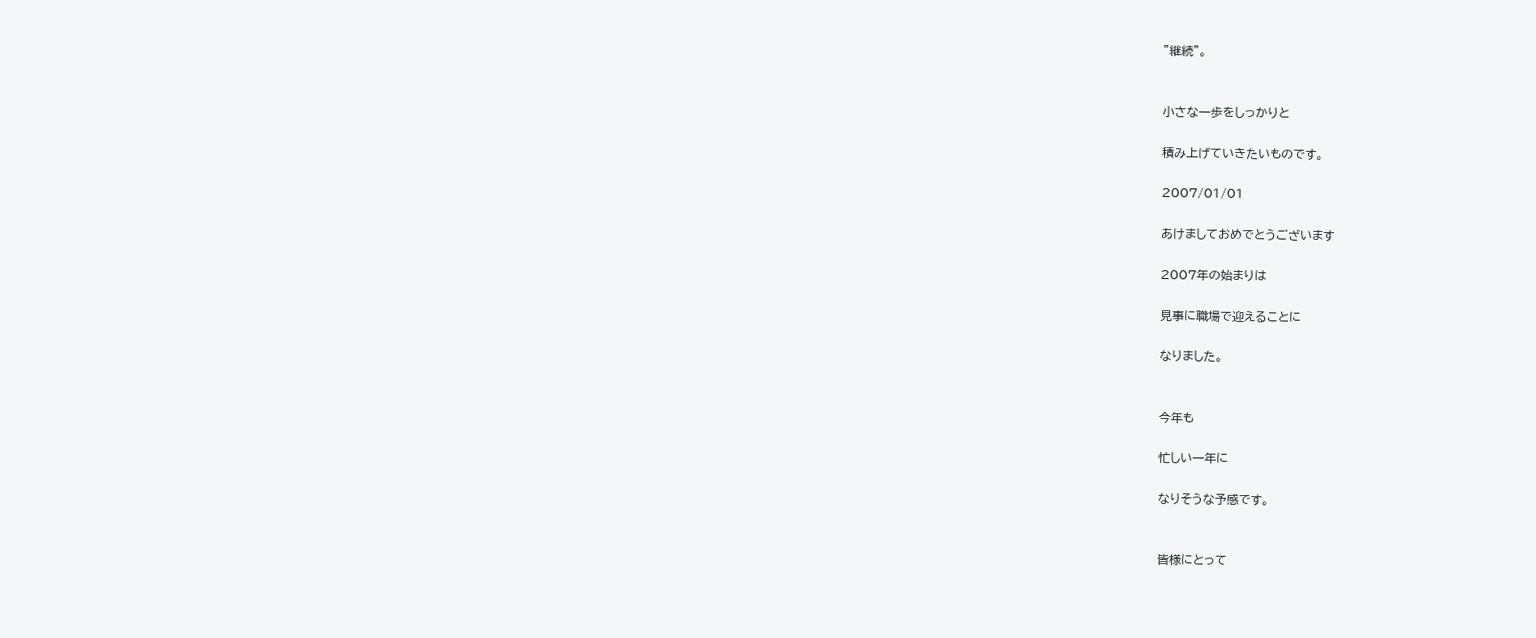"継続"。


小さな一歩をしっかりと

積み上げていきたいものです。

2007/01/01

あけましておめでとうございます

2007年の始まりは

見事に職場で迎えることに

なりました。


今年も

忙しい一年に

なりそうな予感です。


皆様にとって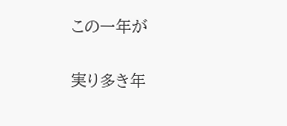この一年が

実り多き年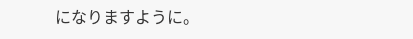になりますように。